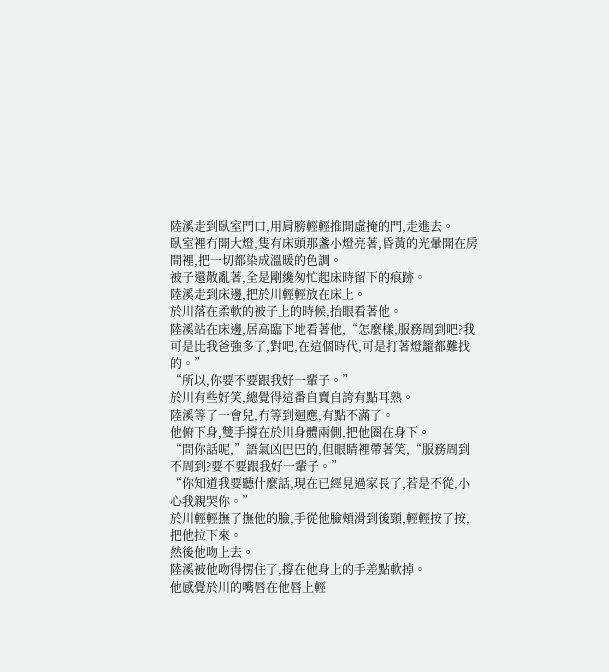陸溪走到臥室門口,用肩膀輕輕推開虛掩的門,走進去。
臥室裡冇開大燈,隻有床頭那盞小燈亮著,昏黃的光暈開在房間裡,把一切都染成溫暖的色調。
被子還散亂著,全是剛纔匆忙起床時留下的痕跡。
陸溪走到床邊,把於川輕輕放在床上。
於川落在柔軟的被子上的時候,抬眼看著他。
陸溪站在床邊,居高臨下地看著他,“怎麼樣,服務周到吧?我可是比我爸強多了,對吧,在這個時代,可是打著燈籠都難找的。”
“所以,你要不要跟我好一輩子。”
於川有些好笑,總覺得這番自賣自誇有點耳熟。
陸溪等了一會兒,冇等到迴應,有點不滿了。
他俯下身,雙手撐在於川身體兩側,把他圈在身下。
“問你話呢,”語氣凶巴巴的,但眼睛裡帶著笑,“服務周到不周到?要不要跟我好一輩子。”
“你知道我要聽什麼話,現在已經見過家長了,若是不從,小心我親哭你。”
於川輕輕撫了撫他的臉,手從他臉頰滑到後頸,輕輕按了按,把他拉下來。
然後他吻上去。
陸溪被他吻得愣住了,撐在他身上的手差點軟掉。
他感覺於川的嘴唇在他唇上輕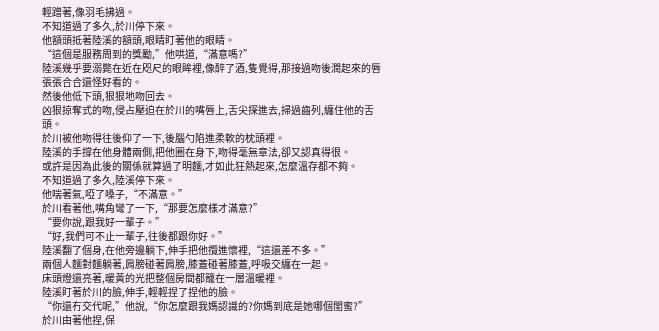輕蹭著,像羽毛拂過。
不知道過了多久,於川停下來。
他額頭抵著陸溪的額頭,眼睛盯著他的眼睛。
“這個是服務周到的獎勵,”他哄道,“滿意嗎?”
陸溪幾乎要溺斃在近在咫尺的眼眸裡,像醉了酒,隻覺得,那接過吻後潤起來的唇張張合合還怪好看的。
然後他低下頭,狠狠地吻回去。
凶狠掠奪式的吻,侵占壓迫在於川的嘴唇上,舌尖探進去,掃過齒列,纏住他的舌頭。
於川被他吻得往後仰了一下,後腦勺陷進柔軟的枕頭裡。
陸溪的手撐在他身體兩側,把他圈在身下,吻得毫無章法,卻又認真得很。
或許是因為此後的關係就算過了明麵,才如此狂熱起來,怎麼溫存都不夠。
不知道過了多久,陸溪停下來。
他喘著氣,啞了嗓子,“不滿意。”
於川看著他,嘴角彎了一下,“那要怎麼樣才滿意?”
“要你說,跟我好一輩子。”
“好,我們可不止一輩子,往後都跟你好。”
陸溪翻了個身,在他旁邊躺下,伸手把他攬進懷裡,“這還差不多。”
兩個人麵對麵躺著,肩膀碰著肩膀,膝蓋碰著膝蓋,呼吸交纏在一起。
床頭燈還亮著,暖黃的光把整個房間都籠在一層溫暖裡。
陸溪盯著於川的臉,伸手,輕輕捏了捏他的臉。
“你還冇交代呢,”他說,“你怎麼跟我媽認識的?你媽到底是她哪個閨蜜?”
於川由著他捏,保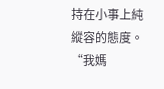持在小事上純縱容的態度。
“我媽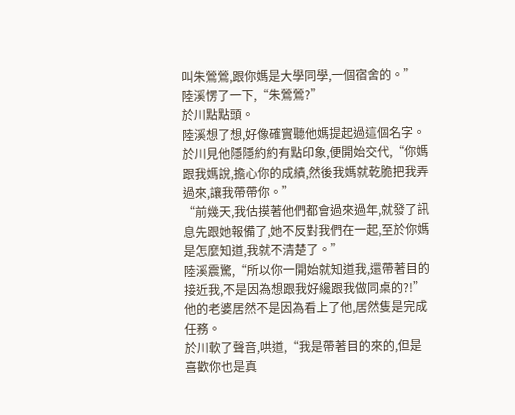叫朱鶯鶯,跟你媽是大學同學,一個宿舍的。”
陸溪愣了一下,“朱鶯鶯?”
於川點點頭。
陸溪想了想,好像確實聽他媽提起過這個名字。
於川見他隱隱約約有點印象,便開始交代,“你媽跟我媽說,擔心你的成績,然後我媽就乾脆把我弄過來,讓我帶帶你。”
“前幾天,我估摸著他們都會過來過年,就發了訊息先跟她報備了,她不反對我們在一起,至於你媽是怎麼知道,我就不清楚了。”
陸溪震驚,“所以你一開始就知道我,還帶著目的接近我,不是因為想跟我好纔跟我做同桌的?!”
他的老婆居然不是因為看上了他,居然隻是完成任務。
於川軟了聲音,哄道,“我是帶著目的來的,但是喜歡你也是真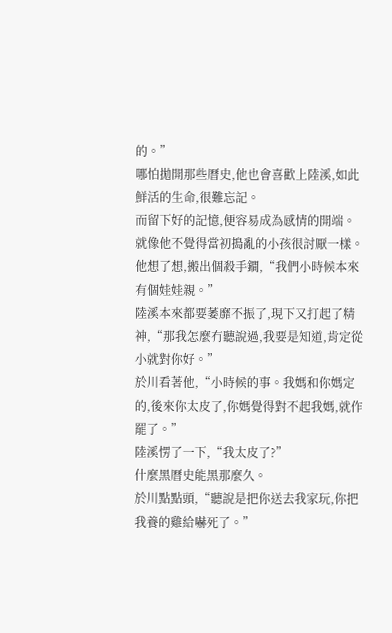的。”
哪怕拋開那些曆史,他也會喜歡上陸溪,如此鮮活的生命,很難忘記。
而留下好的記憶,便容易成為感情的開端。
就像他不覺得當初搗亂的小孩很討厭一樣。
他想了想,搬出個殺手鐧,“我們小時候本來有個娃娃親。”
陸溪本來都要萎靡不振了,現下又打起了精神,“那我怎麼冇聽說過,我要是知道,肯定從小就對你好。”
於川看著他,“小時候的事。我媽和你媽定的,後來你太皮了,你媽覺得對不起我媽,就作罷了。”
陸溪愣了一下,“我太皮了?”
什麼黑曆史能黑那麼久。
於川點點頭,“聽說是把你送去我家玩,你把我養的雞給嚇死了。”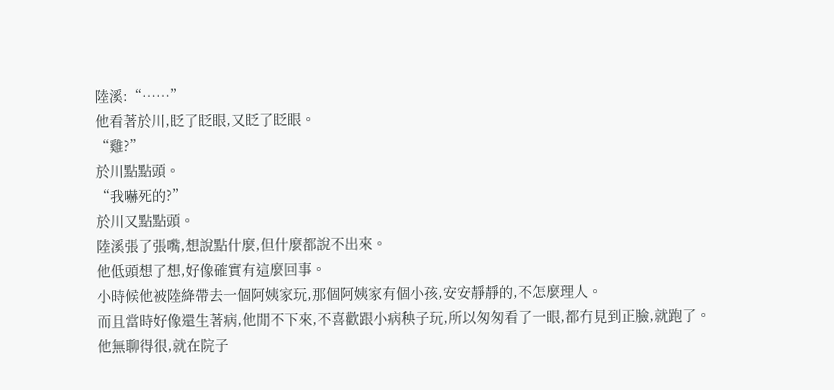陸溪:“……”
他看著於川,眨了眨眼,又眨了眨眼。
“雞?”
於川點點頭。
“我嚇死的?”
於川又點點頭。
陸溪張了張嘴,想說點什麼,但什麼都說不出來。
他低頭想了想,好像確實有這麼回事。
小時候他被陸絳帶去一個阿姨家玩,那個阿姨家有個小孩,安安靜靜的,不怎麼理人。
而且當時好像還生著病,他閒不下來,不喜歡跟小病秧子玩,所以匆匆看了一眼,都冇見到正臉,就跑了。
他無聊得很,就在院子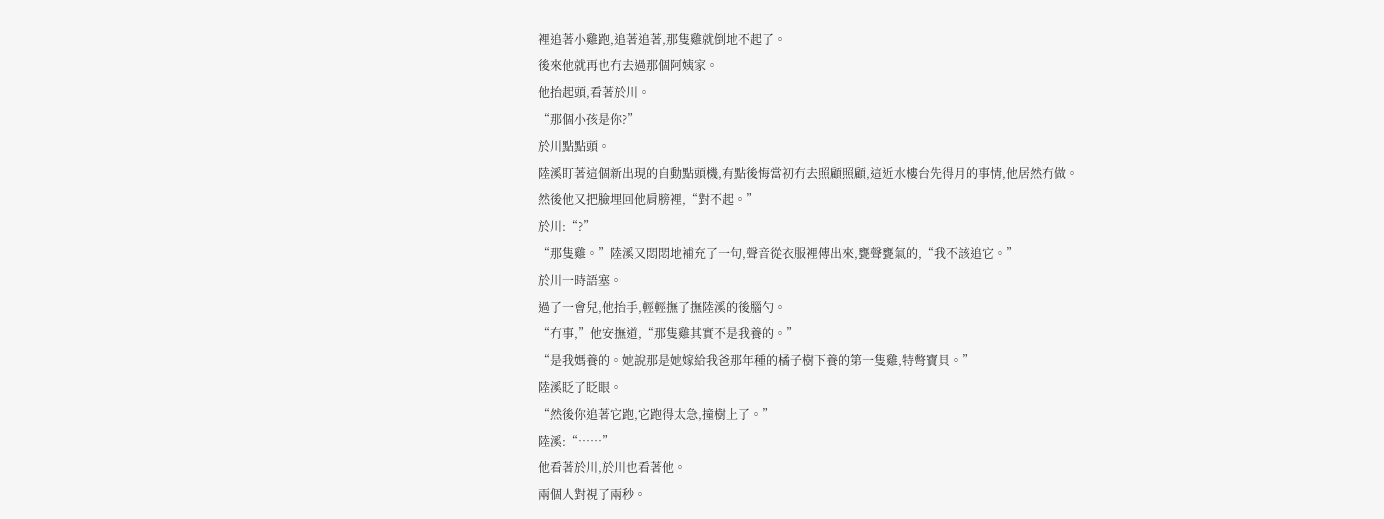裡追著小雞跑,追著追著,那隻雞就倒地不起了。
後來他就再也冇去過那個阿姨家。
他抬起頭,看著於川。
“那個小孩是你?”
於川點點頭。
陸溪盯著這個新出現的自動點頭機,有點後悔當初冇去照顧照顧,這近水樓台先得月的事情,他居然冇做。
然後他又把臉埋回他肩膀裡,“對不起。”
於川:“?”
“那隻雞。”陸溪又悶悶地補充了一句,聲音從衣服裡傳出來,甕聲甕氣的,“我不該追它。”
於川一時語塞。
過了一會兒,他抬手,輕輕撫了撫陸溪的後腦勺。
“冇事,”他安撫道,“那隻雞其實不是我養的。”
“是我媽養的。她說那是她嫁給我爸那年種的橘子樹下養的第一隻雞,特彆寶貝。”
陸溪眨了眨眼。
“然後你追著它跑,它跑得太急,撞樹上了。”
陸溪:“……”
他看著於川,於川也看著他。
兩個人對視了兩秒。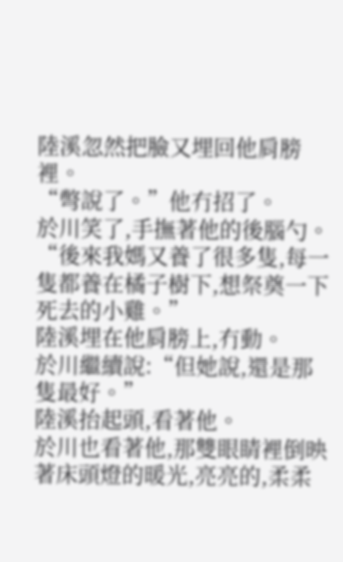陸溪忽然把臉又埋回他肩膀裡。
“彆說了。”他冇招了。
於川笑了,手撫著他的後腦勺。
“後來我媽又養了很多隻,每一隻都養在橘子樹下,想祭奠一下死去的小雞。”
陸溪埋在他肩膀上,冇動。
於川繼續說:“但她說,還是那隻最好。”
陸溪抬起頭,看著他。
於川也看著他,那雙眼睛裡倒映著床頭燈的暖光,亮亮的,柔柔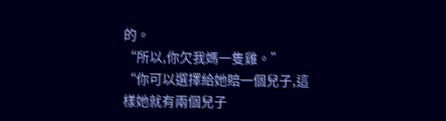的。
“所以,你欠我媽一隻雞。”
“你可以選擇給她賠一個兒子,這樣她就有兩個兒子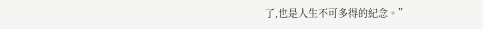了,也是人生不可多得的紀念。”